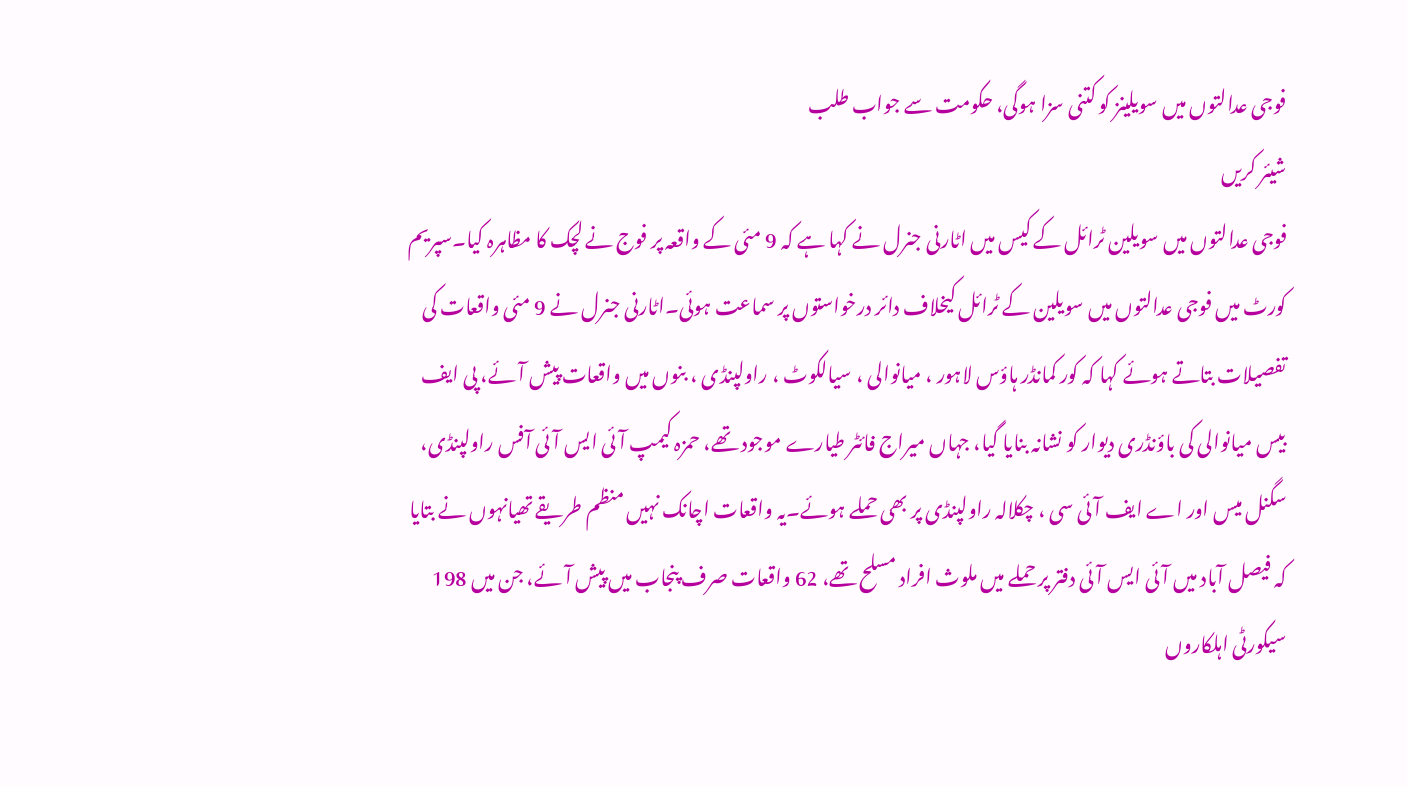فوجی عدالتوں میں سویلینز کو کتنی سزا ہوگی، حکومت سے جواب طلب
شیئر کریں
فوجی عدالتوں میں سویلین ٹرائل کے کیس میں اٹارنی جنرل نے کہا ہے کہ 9 مئی کے واقعہ پر فوج نے لچک کا مظاہرہ کیا۔سپریم کورٹ میں فوجی عدالتوں میں سویلین کے ٹرائل کیخلاف دائر درخواستوں پر سماعت ہوئی۔اٹارنی جنرل نے 9 مئی واقعات کی تفصیلات بتاتے ہوئے کہا کہ کور کمانڈر ہاؤس لاہور ، میانوالی ، سیالکوٹ ، راولپنڈی ، بنوں میں واقعات پیش آئے، پی ایف بیس میانوالی کی باؤنڈری دیوار کو نشانہ بنایا گیا، جہاں میراج فائٹر طیارے موجود تھے، حمزہ کیمپ آئی ایس آئی آفس راولپنڈی، سگنل میس اور اے ایف آئی سی ، چکلالہ راولپنڈی پر بھی حملے ہوئے۔یہ واقعات اچانک نہیں منظم طریقے تھیانہوں نے بتایا کہ فیصل آباد میں آئی ایس آئی دفتر پر حملے میں ملوث افراد مسلح تھے، 62 واقعات صرف پنجاب میں پیش آئے، جن میں 198 سیکورٹی اہلکاروں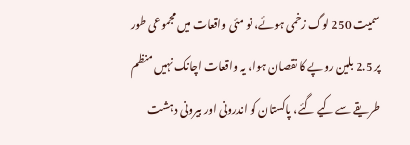سمیت 250 لوگ زخمی ہوئے، نو مئی واقعات میں مجموعی طور پر 2.5 بلین روپے کا نقصان ہوا، یہ واقعات اچانک نہیں منظم طریقے سے کیے گئے، پاکستان کو اندرونی اور بیرونی دہشت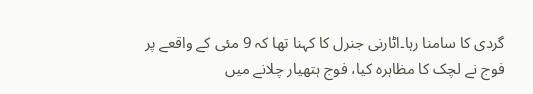گردی کا سامنا رہا۔اٹارنی جنرل کا کہنا تھا کہ 9 مئی کے واقعے پر فوج نے لچک کا مظاہرہ کیا، فوج ہتھیار چلانے میں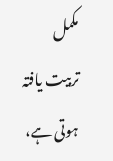مکمل تربیت یافتہ ہوتی ہے،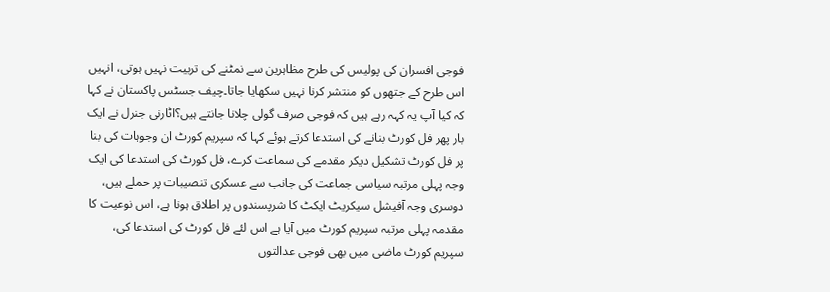فوجی افسران کی پولیس کی طرح مظاہرین سے نمٹنے کی تربیت نہیں ہوتی، انہیں اس طرح کے جتھوں کو منتشر کرنا نہیں سکھایا جاتا۔چیف جسٹس پاکستان نے کہا کہ کیا آپ یہ کہہ رہے ہیں کہ فوجی صرف گولی چلانا جانتے ہیں؟اٹارنی جنرل نے ایک بار پھر فل کورٹ بنانے کی استدعا کرتے ہوئے کہا کہ سپریم کورٹ ان وجوہات کی بنا پر فل کورٹ تشکیل دیکر مقدمے کی سماعت کرے، فل کورٹ کی استدعا کی ایک وجہ پہلی مرتبہ سیاسی جماعت کی جانب سے عسکری تنصیبات پر حملے ہیں، دوسری وجہ آفیشل سیکریٹ ایکٹ کا شرپسندوں پر اطلاق ہونا ہے، اس نوعیت کا مقدمہ پہلی مرتبہ سپریم کورٹ میں آیا ہے اس لئے فل کورٹ کی استدعا کی، سپریم کورٹ ماضی میں بھی فوجی عدالتوں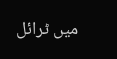میں ٹرائل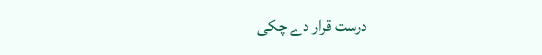درست قرار دے چکی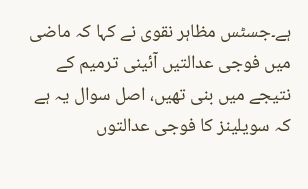ہے۔جسٹس مظاہر نقوی نے کہا کہ ماضی میں فوجی عدالتیں آئینی ترمیم کے نتیجے میں بنی تھیں، اصل سوال یہ ہے کہ سویلینز کا فوجی عدالتوں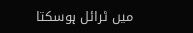میں ٹرائل ہوسکتا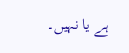ہے یا نہیں۔